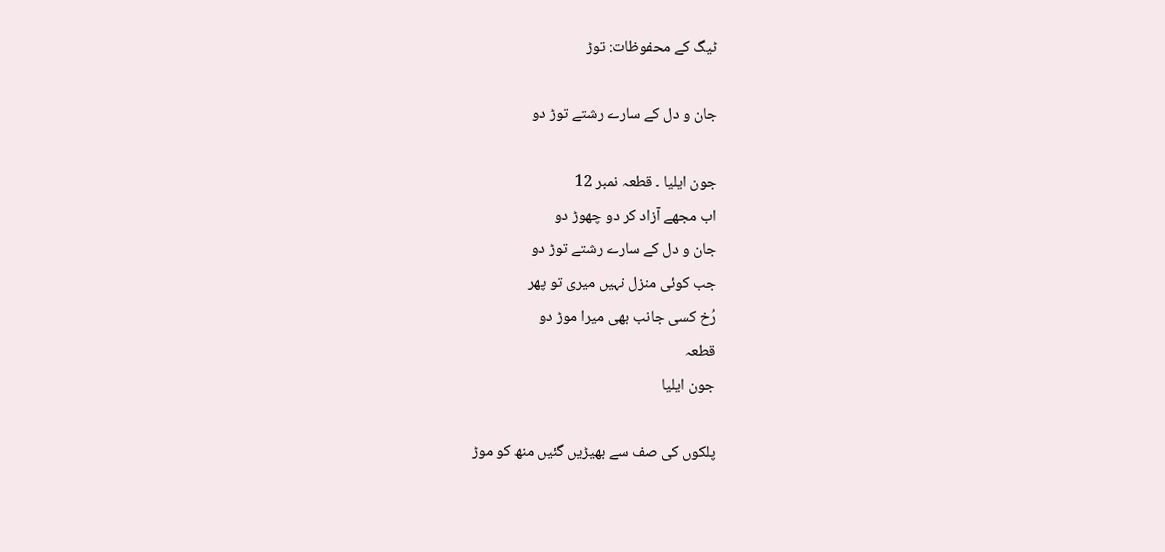ٹیگ کے محفوظات: توڑ

جان و دل کے سارے رشتے توڑ دو

جون ایلیا ۔ قطعہ نمبر 12
اب مجھے آزاد کر دو چھوڑ دو
جان و دل کے سارے رشتے توڑ دو
جب کوئی منزل نہیں میری تو پھر
رُخ کسی جانب بھی میرا موڑ دو
قطعہ
جون ایلیا

پلکوں کی صف سے بھیڑیں گئیں منھ کو موڑ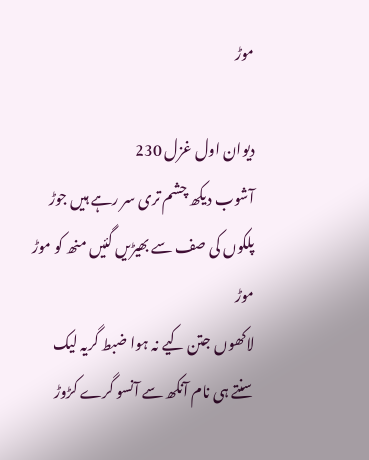موڑ

دیوان اول غزل 230
آشوب دیکھ چشم تری سر رہے ہیں جوڑ
پلکوں کی صف سے بھیڑیں گئیں منھ کو موڑ موڑ
لاکھوں جتن کیے نہ ہوا ضبط گریہ لیک
سنتے ہی نام آنکھ سے آنسو گرے کڑوڑ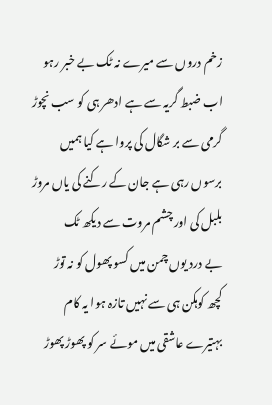زخم دروں سے میرے نہ ٹک بے خبر رہو
اب ضبط گریہ سے ہے ادھر ہی کو سب نچوڑ
گرمی سے بر شگال کی پروا ہے کیا ہمیں
برسوں رہی ہے جان کے رکنے کی یاں مروڑ
بلبل کی اور چشم مروت سے دیکھ ٹک
بے درد یوں چمن میں کسو پھول کو نہ توڑ
کچھ کوہکن ہی سے نہیں تازہ ہوا یہ کام
بہتیرے عاشقی میں موئے سر کو پھوڑ پھوڑ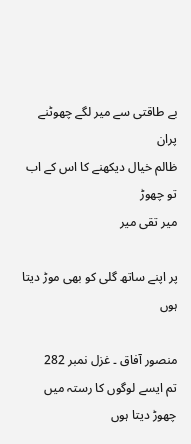بے طاقتی سے میر لگے چھوٹنے پران
ظالم خیال دیکھنے کا اس کے اب تو چھوڑ
میر تقی میر

پر اپنے ساتھ گلی کو بھی موڑ دیتا ہوں

منصور آفاق ۔ غزل نمبر 282
تم ایسے لوگوں کا رستہ میں چھوڑ دیتا ہوں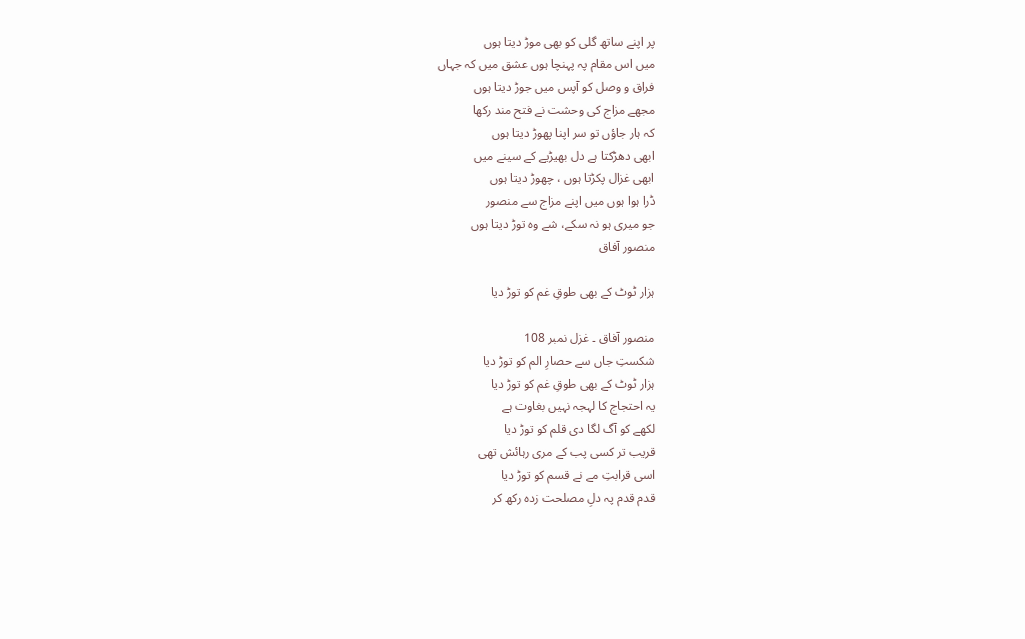پر اپنے ساتھ گلی کو بھی موڑ دیتا ہوں
میں اس مقام پہ پہنچا ہوں عشق میں کہ جہاں
فراق و وصل کو آپس میں جوڑ دیتا ہوں
مجھے مزاج کی وحشت نے فتح مند رکھا
کہ ہار جاؤں تو سر اپنا پھوڑ دیتا ہوں
ابھی دھڑکتا ہے دل بھیڑیے کے سینے میں
ابھی غزال پکڑتا ہوں ، چھوڑ دیتا ہوں
ڈرا ہوا ہوں میں اپنے مزاج سے منصور
جو میری ہو نہ سکے، شے وہ توڑ دیتا ہوں
منصور آفاق

ہزار ٹوٹ کے بھی طوقِ غم کو توڑ دیا

منصور آفاق ۔ غزل نمبر 108
شکستِ جاں سے حصارِ الم کو توڑ دیا
ہزار ٹوٹ کے بھی طوقِ غم کو توڑ دیا
یہ احتجاج کا لہجہ نہیں بغاوت ہے
لکھے کو آگ لگا دی قلم کو توڑ دیا
قریب تر کسی پب کے مری رہائش تھی
اسی قرابتِ مے نے قسم کو توڑ دیا
قدم قدم پہ دلِ مصلحت زدہ رکھ کر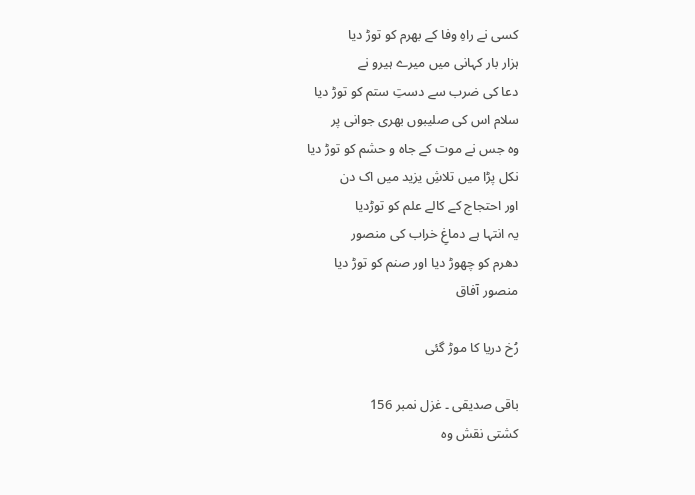کسی نے راہِ وفا کے بھرم کو توڑ دیا
ہزار بار کہانی میں میرے ہیرو نے
دعا کی ضرب سے دستِ ستم کو توڑ دیا
سلام اس کی صلیبوں بھری جوانی پر
وہ جس نے موت کے جاہ و حشم کو توڑ دیا
نکل پڑا میں تلاشِ یزید میں اک دن
اور احتجاج کے کالے علم کو توڑدیا
یہ انتہا ہے دماغِ خراب کی منصور
دھرم کو چھوڑ دیا اور صنم کو توڑ دیا
منصور آفاق

رُخ دریا کا موڑ گئی

باقی صدیقی ۔ غزل نمبر 156
کشتی نقش وہ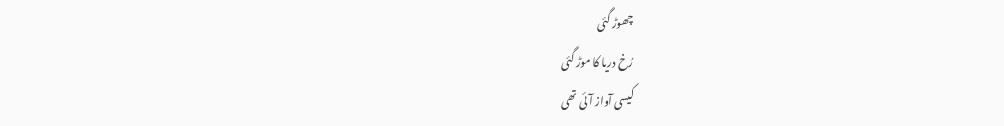چھوڑ گئی
رُخ دریا کا موڑ گئی
کیسی آواز آئی تھی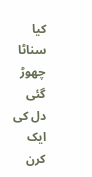کیا سناٹا چھوڑ گئی
دل کی ایک کرن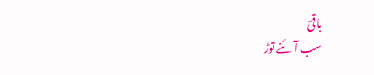باقیؔ
سب آئنے توڑ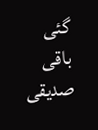گئی
باقی صدیقی